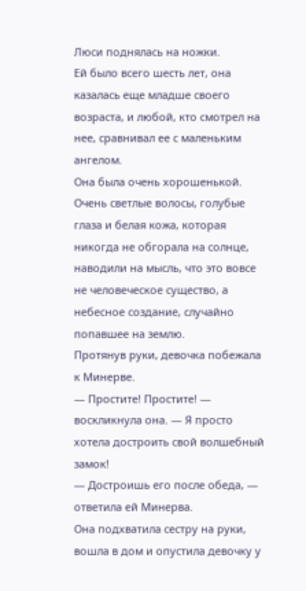Люси поднялась на ножки.
Ей было всего шесть лет, она казалась еще младше своего возраста, и любой, кто смотрел на нее, сравнивал ее с маленьким ангелом.
Она была очень хорошенькой. Очень светлые волосы, голубые глаза и белая кожа, которая никогда не обгорала на солнце, наводили на мысль, что это вовсе не человеческое существо, а небесное создание, случайно попавшее на землю.
Протянув руки, девочка побежала к Минерве.
— Простите! Простите! — воскликнула она. — Я просто хотела достроить свой волшебный замок!
— Достроишь его после обеда, — ответила ей Минерва.
Она подхватила сестру на руки, вошла в дом и опустила девочку у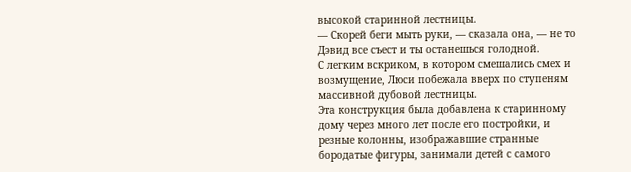высокой старинной лестницы.
— Скорей беги мыть руки, — сказала она, — не то Дэвид все съест и ты останешься голодной.
С легким вскриком, в котором смешались смех и возмущение, Люси побежала вверх по ступеням массивной дубовой лестницы.
Эта конструкция была добавлена к старинному дому через много лет после его постройки, и резные колонны, изображавшие странные бородатые фигуры, занимали детей с самого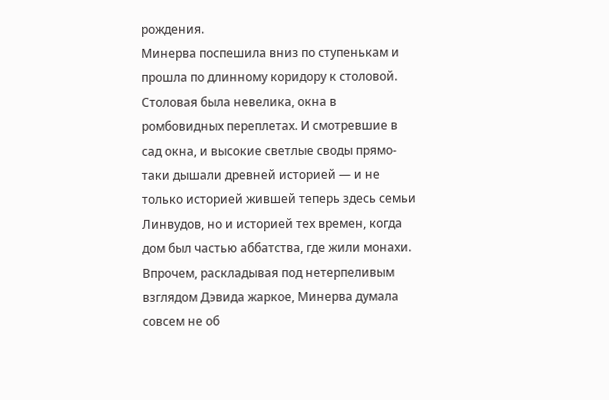рождения.
Минерва поспешила вниз по ступенькам и прошла по длинному коридору к столовой.
Столовая была невелика, окна в ромбовидных переплетах. И смотревшие в сад окна, и высокие светлые своды прямо-таки дышали древней историей — и не только историей жившей теперь здесь семьи Линвудов, но и историей тех времен, когда дом был частью аббатства, где жили монахи.
Впрочем, раскладывая под нетерпеливым взглядом Дэвида жаркое, Минерва думала совсем не об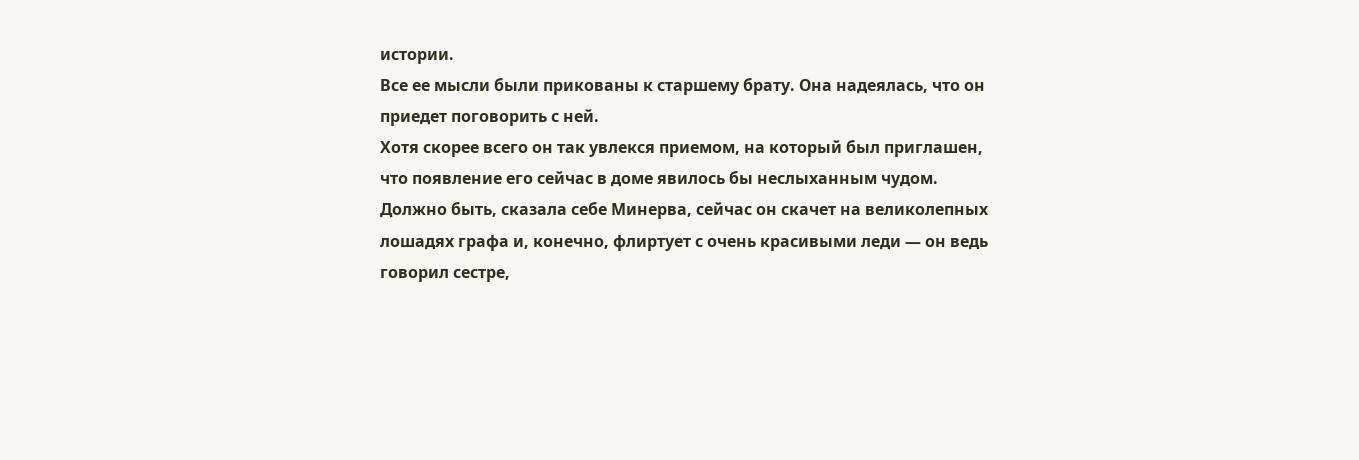истории.
Все ее мысли были прикованы к старшему брату. Она надеялась, что он приедет поговорить с ней.
Хотя скорее всего он так увлекся приемом, на который был приглашен, что появление его сейчас в доме явилось бы неслыханным чудом.
Должно быть, сказала себе Минерва, сейчас он скачет на великолепных лошадях графа и, конечно, флиртует с очень красивыми леди — он ведь говорил сестре,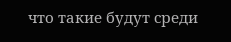что такие будут среди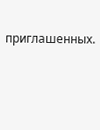приглашенных.